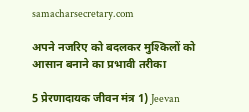samacharsecretary.com

अपने नजरिए को बदलकर मुश्किलों को आसान बनाने का प्रभावी तरीका

5 प्रेरणादायक जीवन मंत्र 1) Jeevan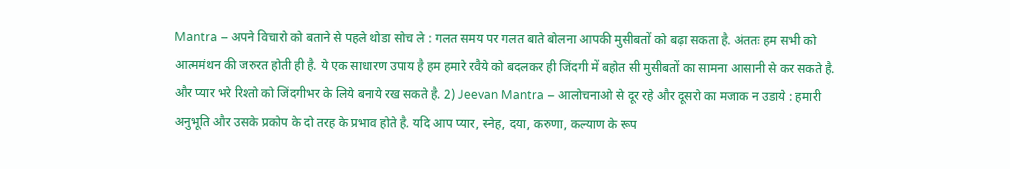Mantra – अपने विचारो को बताने से पहले थोडा सोच ले : गलत समय पर गलत बाते बोलना आपकी मुसीबतों को बढ़ा सकता है. अंततः हम सभी को आत्ममंथन की जरुरत होती ही है. ये एक साधारण उपाय है हम हमारे रवैये को बदलकर ही जिंदगी में बहोत सी मुसीबतों का सामना आसानी से कर सकते है. और प्यार भरे रिश्तो को जिंदगीभर के लिये बनाये रख सकते है. 2) Jeevan Mantra – आलोचनाओ से दूर रहे और दूसरो का मजाक न उडाये : हमारी अनुभूति और उसके प्रकोप के दो तरह के प्रभाव होते है. यदि आप प्यार, स्नेह, दया, करुणा, कल्याण के रूप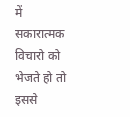में सकारात्मक विचारो को भेजते हो तो इससे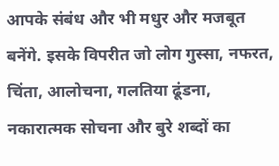आपके संबंध और भी मधुर और मजबूत बनेंगे. इसके विपरीत जो लोग गुस्सा, नफरत, चिंता, आलोचना, गलतिया ढूंडना, नकारात्मक सोचना और बुरे शब्दों का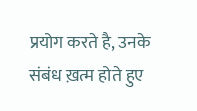प्रयोग करते है, उनके संबंध ख़त्म होते हुए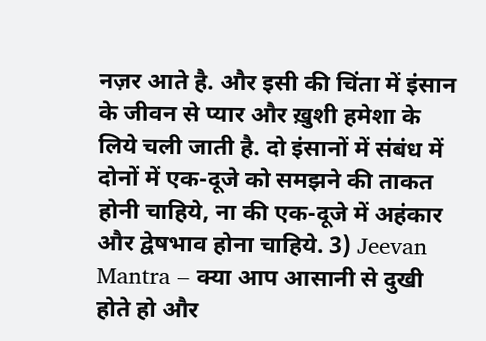नज़र आते है. और इसी की चिंता में इंसान के जीवन से प्यार और ख़ुशी हमेशा के लिये चली जाती है. दो इंसानों में संबंध में दोनों में एक-दूजे को समझने की ताकत होनी चाहिये, ना की एक-दूजे में अहंकार और द्वेषभाव होना चाहिये. 3) Jeevan Mantra – क्या आप आसानी से दुखी होते हो और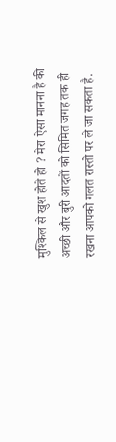मुश्किल से खुश होते हो ? मेरा ऐसा मानना है की अच्छी और बुरी आदतों को सिमित जगह तक ही रखना आपको गलत रास्तो पर ले जा सकता है.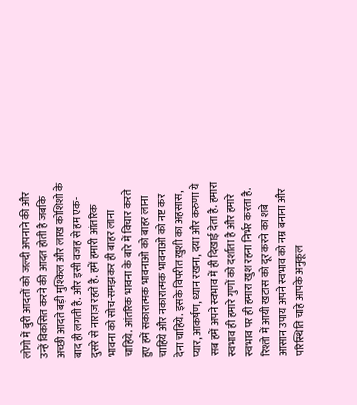लोगो में बुरी आदतों को जल्दी अपनाने की और उन्हें विकसित करने की आदत होती है जबकि अच्छी आदते बड़ी मुश्किल और लाख कोशिशो के बाद ही लगती है. और इसी वजह से हम एक-दुसरे से नाराज़ रहते है. हमें हमारी आंतरिक भावना को सोच-समझकर ही बाहर लाना चाहिये. आंतरिक भावना के बारे में विचार करते हुए हमें सकारात्मक भावनाओ को बाहर लाना चाहिये और नकारात्मक भावनाओ को नष्ट कर देना चाहिये. इसके विपरीत ख़ुशी का अहसास, प्यार, आकर्षण, ध्यान रखना, दया और करुणा ये सब हमें अपने स्वभाव में ही दिखाई देता है. हमारा स्वभाव ही हमारे गुणों को दर्शाता है और हमारे स्वभाव पर ही हमारा खुश रहना निर्भर करता है. रिश्तो में आयी खटास को दूर करने का शबे आसान उपाय अपने स्वभाव को नम्र बनाना और परिस्थिति चाहे आपके अनुकूल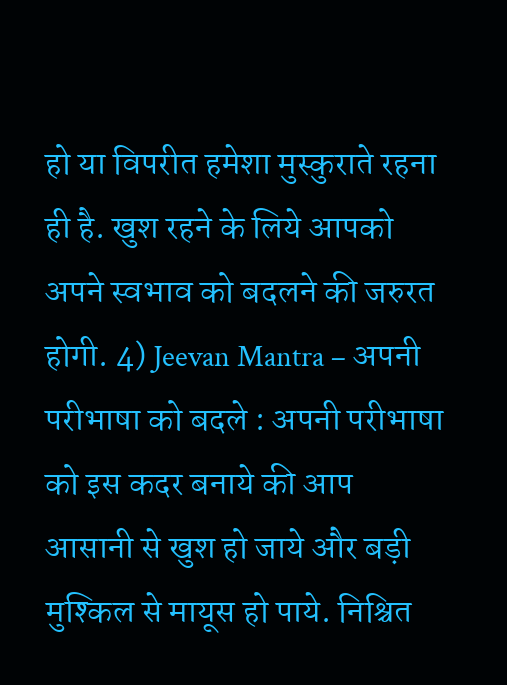हो या विपरीत हमेशा मुस्कुराते रहना ही है. खुश रहने के लिये आपको अपने स्वभाव को बदलने की जरुरत होगी. 4) Jeevan Mantra – अपनी परीभाषा को बदले : अपनी परीभाषा को इस कदर बनाये की आप आसानी से खुश हो जाये और बड़ी मुश्किल से मायूस हो पाये. निश्चित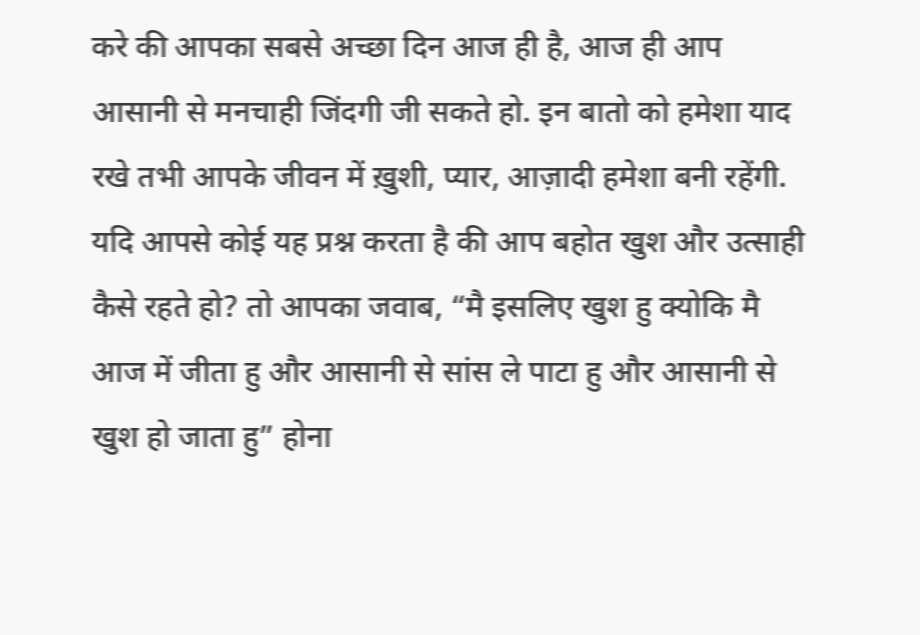करे की आपका सबसे अच्छा दिन आज ही है, आज ही आप आसानी से मनचाही जिंदगी जी सकते हो. इन बातो को हमेशा याद रखे तभी आपके जीवन में ख़ुशी, प्यार, आज़ादी हमेशा बनी रहेंगी. यदि आपसे कोई यह प्रश्न करता है की आप बहोत खुश और उत्साही कैसे रहते हो? तो आपका जवाब, “मै इसलिए खुश हु क्योकि मै आज में जीता हु और आसानी से सांस ले पाटा हु और आसानी से खुश हो जाता हु” होना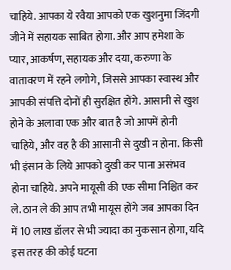चाहिये. आपका ये रवैया आपको एक खुशनुमा जिंदगी जीने में सहायक साबित होगा. और आप हमेशा के प्यार, आकर्षण, सहायक और दया, करुणा के वातावरण में रहने लगोगे, जिससे आपका स्वास्थ और आपकी संपत्ति दोनों ही सुरक्षित होंगे. आसानी से खुश होने के अलावा एक और बात है जो आपमें होनी चाहिये, और वह है की आसानी से दुखी न होना. किसी भी इंसान के लिये आपको दुखी कर पाना असंभव होना चाहिये. अपने मायूसी की एक सीमा निश्चित कर ले. ठान ले की आप तभी मायूस होंगे जब आपका दिन में 10 लाख डॉलर से भी ज्यादा का नुकसान होगा, यदि इस तरह की कोई घटना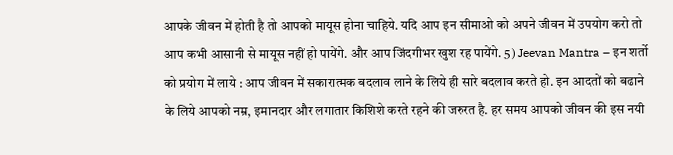आपके जीवन में होती है तो आपको मायूस होना चाहिये. यदि आप इन सीमाओ को अपने जीवन में उपयोग करो तो आप कभी आसानी से मायूस नहीं हो पायेंगे. और आप जिंदगीभर खुश रह पायेंगे. 5) Jeevan Mantra – इन शर्तो को प्रयोग में लाये : आप जीवन में सकारात्मक बदलाव लाने के लिये ही सारे बदलाव करते हो. इन आदतों को बढाने के लिये आपको नम्र, इमानदार और लगातार किशिशे करते रहने की जरुरत है. हर समय आपको जीवन की इस नयी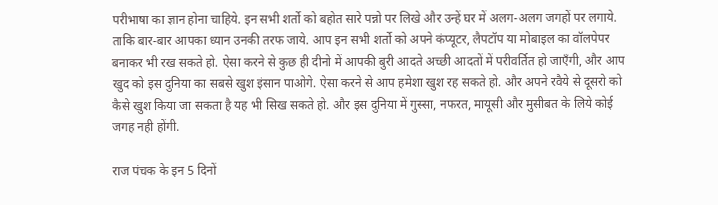परीभाषा का ज्ञान होना चाहिये. इन सभी शर्तो को बहोत सारे पन्नो पर लिखे और उन्हें घर में अलग-अलग जगहों पर लगाये. ताकि बार-बार आपका ध्यान उनकी तरफ जाये. आप इन सभी शर्तो को अपने कंप्यूटर, लैपटॉप या मोबाइल का वॉलपेपर बनाकर भी रख सकते हो. ऐसा करने से कुछ ही दीनो में आपकी बुरी आदते अच्छी आदतों में परीवर्तित हो जाएँगी, और आप खुद को इस दुनिया का सबसे खुश इंसान पाओगे. ऐसा करने से आप हमेशा खुश रह सकते हो. और अपने रवैये से दूसरो को कैसे खुश किया जा सकता है यह भी सिख सकते हो. और इस दुनिया में गुस्सा, नफरत, मायूसी और मुसीबत के लिये कोई जगह नही होंगी.

राज पंचक के इन 5 दिनों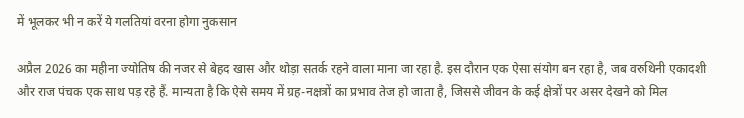में भूलकर भी न करें ये गलतियां वरना होगा नुकसान

अप्रैल 2026 का महीना ज्योतिष की नजर से बेहद खास और थोड़ा सतर्क रहने वाला माना जा रहा है. इस दौरान एक ऐसा संयोग बन रहा है, जब वरुथिनी एकादशी और राज पंचक एक साथ पड़ रहे हैं. मान्यता है कि ऐसे समय में ग्रह-नक्षत्रों का प्रभाव तेज हो जाता है, जिससे जीवन के कई क्षेत्रों पर असर देखने को मिल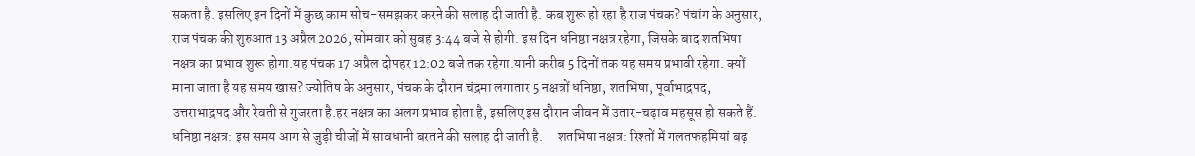सकता है. इसलिए इन दिनों में कुछ काम सोच-समझकर करने की सलाह दी जाती है. कब शुरू हो रहा है राज पंचक? पंचांग के अनुसार, राज पंचक की शुरुआत 13 अप्रैल 2026, सोमवार को सुबह 3:44 बजे से होगी. इस दिन धनिष्ठा नक्षत्र रहेगा, जिसके बाद शतभिषा नक्षत्र का प्रभाव शुरू होगा.यह पंचक 17 अप्रैल दोपहर 12:02 बजे तक रहेगा.यानी करीब 5 दिनों तक यह समय प्रभावी रहेगा. क्यों माना जाता है यह समय खास? ज्योतिष के अनुसार, पंचक के दौरान चंद्रमा लगातार 5 नक्षत्रों धनिष्ठा, शतभिषा, पूर्वाभाद्रपद, उत्तराभाद्रपद और रेवती से गुजरता है.हर नक्षत्र का अलग प्रभाव होता है, इसलिए इस दौरान जीवन में उतार-चढ़ाव महसूस हो सकते हैं.     धनिष्ठा नक्षत्र: इस समय आग से जुड़ी चीजों में सावधानी बरतने की सलाह दी जाती है.     शतभिषा नक्षत्र: रिश्तों में गलतफहमियां बढ़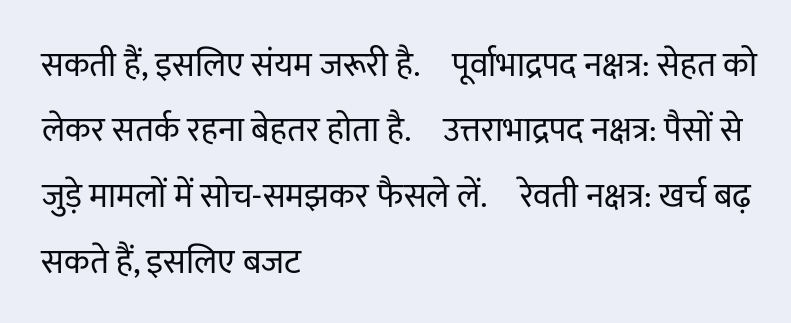सकती हैं, इसलिए संयम जरूरी है.     पूर्वाभाद्रपद नक्षत्र: सेहत को लेकर सतर्क रहना बेहतर होता है.     उत्तराभाद्रपद नक्षत्र: पैसों से जुड़े मामलों में सोच-समझकर फैसले लें.     रेवती नक्षत्र: खर्च बढ़ सकते हैं, इसलिए बजट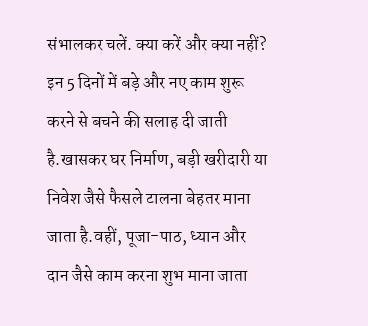संभालकर चलें. क्या करें और क्या नहीं? इन 5 दिनों में बड़े और नए काम शुरू करने से बचने की सलाह दी जाती है.खासकर घर निर्माण, बड़ी खरीदारी या निवेश जैसे फैसले टालना बेहतर माना जाता है.वहीं, पूजा-पाठ, ध्यान और दान जैसे काम करना शुभ माना जाता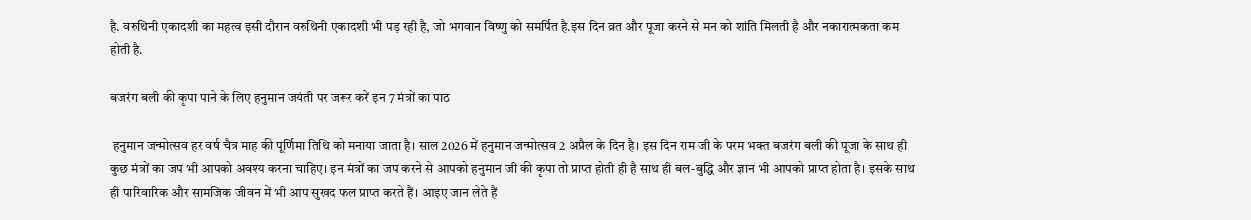है. वरुथिनी एकादशी का महत्व इसी दौरान वरुथिनी एकादशी भी पड़ रही है, जो भगवान विष्णु को समर्पित है.इस दिन व्रत और पूजा करने से मन को शांति मिलती है और नकारात्मकता कम होती है.

बजरंग बली की कृपा पाने के लिए हनुमान जयंती पर जरूर करें इन 7 मंत्रों का पाठ

 हनुमान जन्मोत्सव हर वर्ष चैत्र माह की पूर्णिमा तिथि को मनाया जाता है। साल 2026 में हनुमान जन्मोत्सव 2 अप्रैल के दिन है। इस दिन राम जी के परम भक्त बजरंग बली की पूजा के साथ ही कुछ मंत्रों का जप भी आपको अवश्य करना चाहिए। इन मंत्रों का जप करने से आपको हनुमान जी की कृपा तो प्राप्त होती ही है साथ ही बल-बुद्धि और ज्ञान भी आपको प्राप्त होता है। इसके साथ ही पारिवारिक और सामजिक जीवन में भी आप सुखद फल प्राप्त करते हैं। आइए जान लेते हैं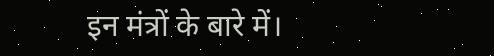इन मंत्रों के बारे में।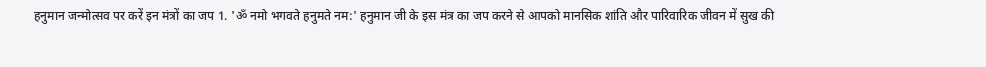हनुमान जन्मोत्सव पर करें इन मंत्रों का जप 1. 'ॐ नमो भगवते हनुमते नम:' हनुमान जी के इस मंत्र का जप करने से आपको मानसिक शांति और पारिवारिक जीवन में सुख की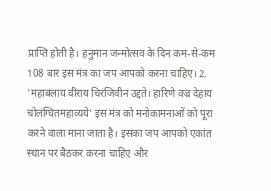प्राप्ति होती है। हनुमान जन्मोत्सव के दिन कम-से-कम 108 बार इस मंत्र का जप आपको करना चाहिए। 2. 'महाबलाय वीराय चिरंजिवीन उद्दते। हारिणे वज्र देहाय चोलंग्घितमहाव्यये' इस मंत्र को मनोकामनाओं को पूरा करने वाला माना जाता है। इसका जप आपको एकांत स्थान पर बैठकर करना चाहिए और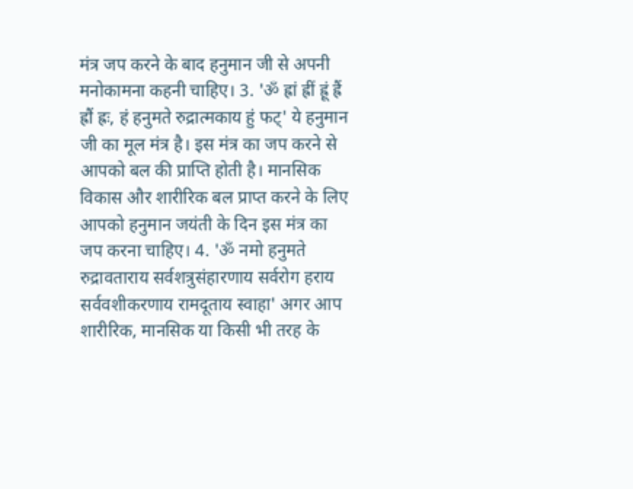मंत्र जप करने के बाद हनुमान जी से अपनी मनोकामना कहनी चाहिए। 3. 'ॐ ह्रां ह्रीं ह्रूं ह्रैं ह्रौं ह्रः, हं हनुमते रुद्रात्मकाय हुं फट्' ये हनुमान जी का मूल मंत्र है। इस मंत्र का जप करने से आपको बल की प्राप्ति होती है। मानसिक विकास और शारीरिक बल प्राप्त करने के लिए आपको हनुमान जयंती के दिन इस मंत्र का जप करना चाहिए। 4. 'ॐ नमो हनुमते रुद्रावताराय सर्वशत्रुसंहारणाय सर्वरोग हराय सर्ववशीकरणाय रामदूताय स्वाहा' अगर आप शारीरिक, मानसिक या किसी भी तरह के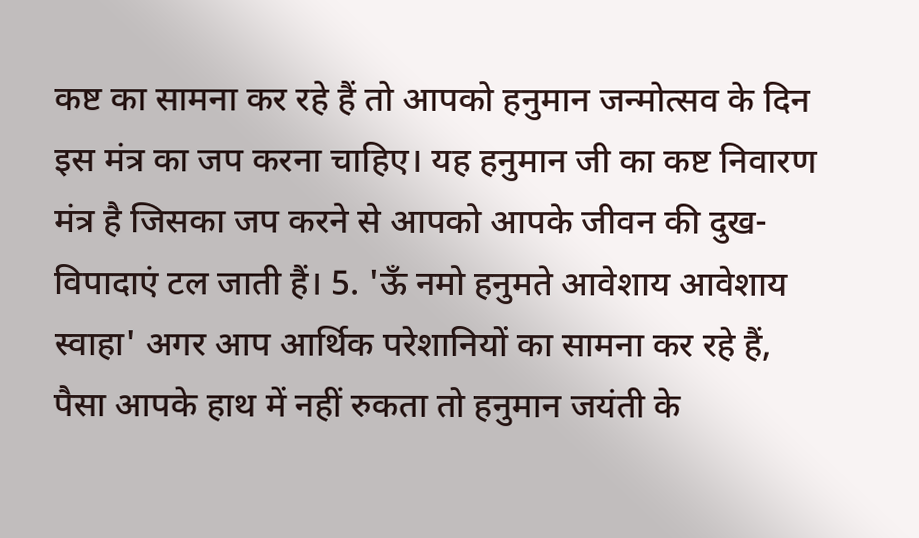कष्ट का सामना कर रहे हैं तो आपको हनुमान जन्मोत्सव के दिन इस मंत्र का जप करना चाहिए। यह हनुमान जी का कष्ट निवारण मंत्र है जिसका जप करने से आपको आपके जीवन की दुख-विपादाएं टल जाती हैं। 5. 'ऊँ नमो हनुमते आवेशाय आवेशाय स्वाहा' अगर आप आर्थिक परेशानियों का सामना कर रहे हैं, पैसा आपके हाथ में नहीं रुकता तो हनुमान जयंती के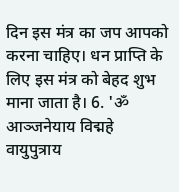दिन इस मंत्र का जप आपको करना चाहिए। धन प्राप्ति के लिए इस मंत्र को बेहद शुभ माना जाता है। 6. 'ॐ आञ्जनेयाय विद्महे वायुपुत्राय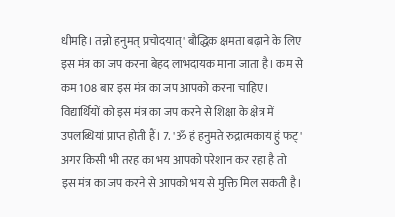धीमहि। तन्नो हनुमत् प्रचोदयात्' बौद्धिक क्षमता बढ़ाने के लिए इस मंत्र का जप करना बेहद लाभदायक माना जाता है। कम से कम 108 बार इस मंत्र का जप आपको करना चाहिए। विद्यार्थियों को इस मंत्र का जप करने से शिक्षा के क्षेत्र में उपलब्धियां प्राप्त होती हैं। 7. 'ॐ हं हनुमते रुद्रात्मकाय हुं फट्' अगर किसी भी तरह का भय आपको परेशान कर रहा है तो इस मंत्र का जप करने से आपको भय से मुक्ति मिल सकती है।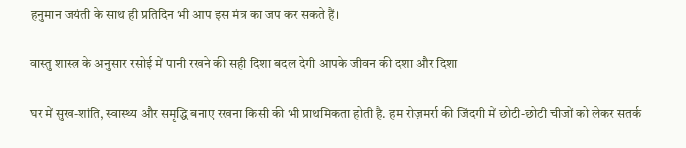हनुमान जयंती के साथ ही प्रतिदिन भी आप इस मंत्र का जप कर सकते हैं।

वास्तु शास्त्र के अनुसार रसोई में पानी रखने की सही दिशा बदल देगी आपके जीवन की दशा और दिशा

घर में सुख-शांति, स्वास्थ्य और समृद्धि बनाए रखना किसी की भी प्राथमिकता होती है. हम रोज़मर्रा की जिंदगी में छोटी-छोटी चीजों को लेकर सतर्क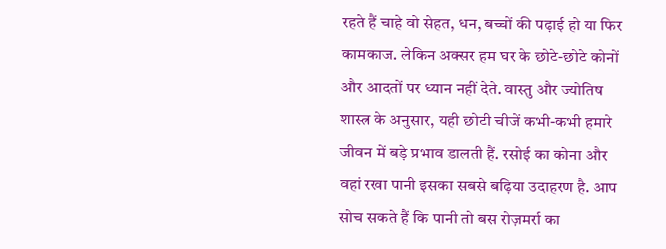रहते हैं चाहे वो सेहत, धन, बच्चों की पढ़ाई हो या फिर कामकाज. लेकिन अक्सर हम घर के छोटे-छोटे कोनों और आदतों पर ध्यान नहीं देते. वास्तु और ज्योतिष शास्त्र के अनुसार, यही छोटी चीजें कभी-कभी हमारे जीवन में बड़े प्रभाव डालती हैं. रसोई का कोना और वहां रखा पानी इसका सबसे बढ़िया उदाहरण है. आप सोच सकते हैं कि पानी तो बस रोज़मर्रा का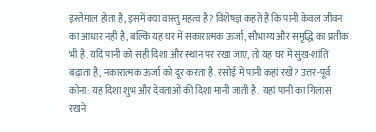इस्तेमाल होता है, इसमें क्या वास्तु महत्व है? विशेषज्ञ कहते हैं कि पानी केवल जीवन का आधार नहीं है, बल्कि यह घर में सकारात्मक ऊर्जा, सौभाग्य और समृद्धि का प्रतीक भी है. यदि पानी को सही दिशा और स्थान पर रखा जाए, तो यह घर में सुख-शांति बढ़ाता है, नकारात्मक ऊर्जा को दूर करता है. रसोई में पानी कहां रखें? उत्तर-पूर्व कोना: यह दिशा शुभ और देवताओं की दिशा मानी जाती है.  यहां पानी का गिलास रखने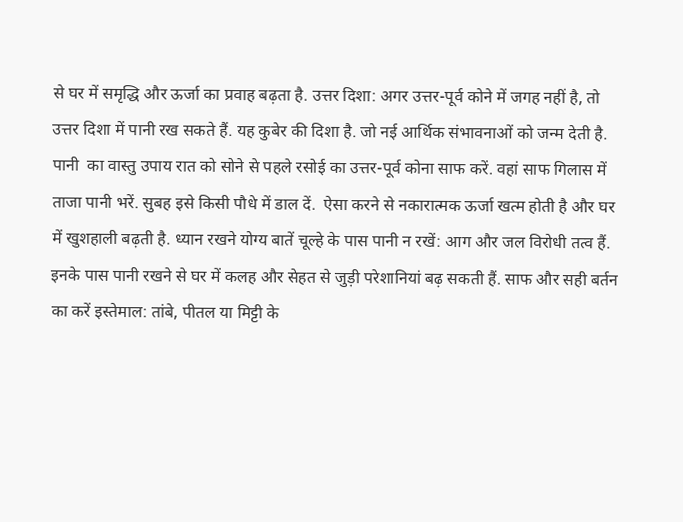से घर में समृद्धि और ऊर्जा का प्रवाह बढ़ता है. उत्तर दिशा: अगर उत्तर-पूर्व कोने में जगह नहीं है, तो उत्तर दिशा में पानी रख सकते हैं. यह कुबेर की दिशा है. जो नई आर्थिक संभावनाओं को जन्म देती है. पानी  का वास्तु उपाय रात को सोने से पहले रसोई का उत्तर-पूर्व कोना साफ करें. वहां साफ गिलास में ताजा पानी भरें. सुबह इसे किसी पौधे में डाल दें.  ऐसा करने से नकारात्मक ऊर्जा खत्म होती है और घर में खुशहाली बढ़ती है. ध्यान रखने योग्य बातें चूल्हे के पास पानी न रखें: आग और जल विरोधी तत्व हैं.  इनके पास पानी रखने से घर में कलह और सेहत से जुड़ी परेशानियां बढ़ सकती हैं. साफ और सही बर्तन का करें इस्तेमाल: तांबे, पीतल या मिट्टी के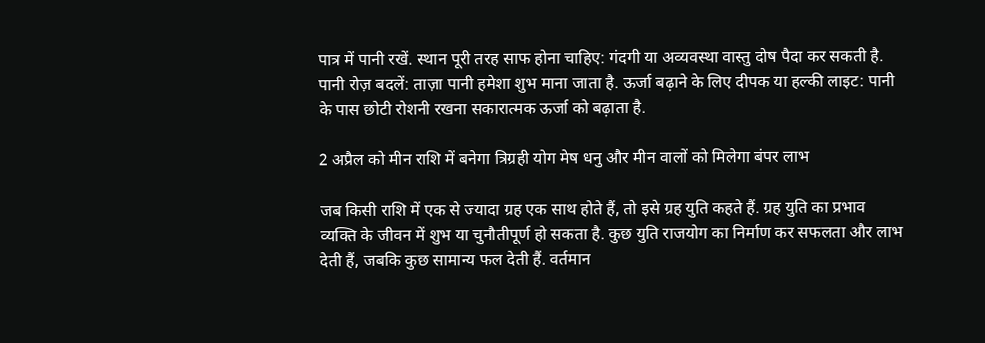पात्र में पानी रखें. स्थान पूरी तरह साफ होना चाहिए: गंदगी या अव्यवस्था वास्तु दोष पैदा कर सकती है. पानी रोज़ बदलें: ताज़ा पानी हमेशा शुभ माना जाता है. ऊर्जा बढ़ाने के लिए दीपक या हल्की लाइट: पानी के पास छोटी रोशनी रखना सकारात्मक ऊर्जा को बढ़ाता है.

2 अप्रैल को मीन राशि में बनेगा त्रिग्रही योग मेष धनु और मीन वालों को मिलेगा बंपर लाभ

जब किसी राशि में एक से ज्यादा ग्रह एक साथ होते हैं, तो इसे ग्रह युति कहते हैं. ग्रह युति का प्रभाव व्यक्ति के जीवन में शुभ या चुनौतीपूर्ण हो सकता है. कुछ युति राजयोग का निर्माण कर सफलता और लाभ देती हैं, जबकि कुछ सामान्य फल देती हैं. वर्तमान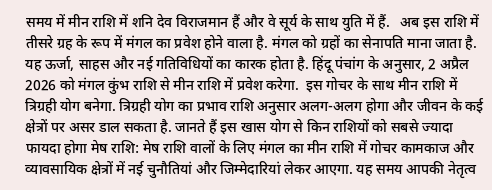समय में मीन राशि में शनि देव विराजमान हैं और वे सूर्य के साथ युति में हैं.   अब इस राशि में तीसरे ग्रह के रूप में मंगल का प्रवेश होने वाला है. मंगल को ग्रहों का सेनापति माना जाता है. यह ऊर्जा, साहस और नई गतिविधियों का कारक होता है. हिंदू पंचांग के अनुसार, 2 अप्रैल 2026 को मंगल कुंभ राशि से मीन राशि में प्रवेश करेगा.  इस गोचर के साथ मीन राशि में त्रिग्रही योग बनेगा. त्रिग्रही योग का प्रभाव राशि अनुसार अलग-अलग होगा और जीवन के कई क्षेत्रों पर असर डाल सकता है. जानते हैं इस खास योग से किन राशियों को सबसे ज्यादा फायदा होगा मेष राशि: मेष राशि वालों के लिए मंगल का मीन राशि में गोचर कामकाज और व्यावसायिक क्षेत्रों में नई चुनौतियां और जिम्मेदारियां लेकर आएगा. यह समय आपकी नेतृत्व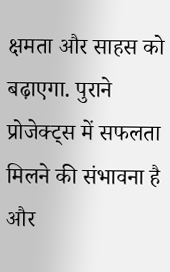क्षमता और साहस को बढ़ाएगा. पुराने प्रोजेक्ट्स में सफलता मिलने की संभावना है और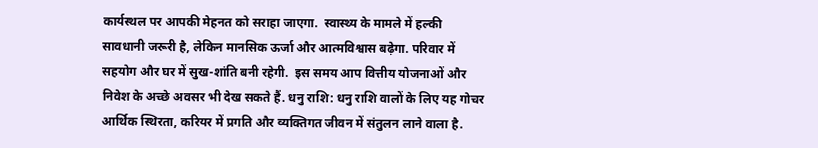कार्यस्थल पर आपकी मेहनत को सराहा जाएगा.  स्वास्थ्य के मामले में हल्की सावधानी जरूरी है, लेकिन मानसिक ऊर्जा और आत्मविश्वास बढ़ेगा. परिवार में सहयोग और घर में सुख-शांति बनी रहेगी.  इस समय आप वित्तीय योजनाओं और निवेश के अच्छे अवसर भी देख सकते हैं. धनु राशि: धनु राशि वालों के लिए यह गोचर आर्थिक स्थिरता, करियर में प्रगति और व्यक्तिगत जीवन में संतुलन लाने वाला है.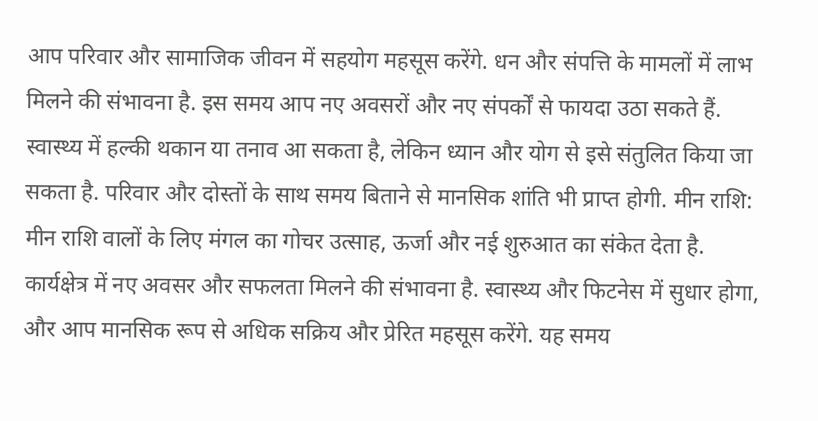आप परिवार और सामाजिक जीवन में सहयोग महसूस करेंगे. धन और संपत्ति के मामलों में लाभ मिलने की संभावना है. इस समय आप नए अवसरों और नए संपर्कों से फायदा उठा सकते हैं. स्वास्थ्य में हल्की थकान या तनाव आ सकता है, लेकिन ध्यान और योग से इसे संतुलित किया जा सकता है. परिवार और दोस्तों के साथ समय बिताने से मानसिक शांति भी प्राप्त होगी. मीन राशि: मीन राशि वालों के लिए मंगल का गोचर उत्साह, ऊर्जा और नई शुरुआत का संकेत देता है.  कार्यक्षेत्र में नए अवसर और सफलता मिलने की संभावना है. स्वास्थ्य और फिटनेस में सुधार होगा, और आप मानसिक रूप से अधिक सक्रिय और प्रेरित महसूस करेंगे. यह समय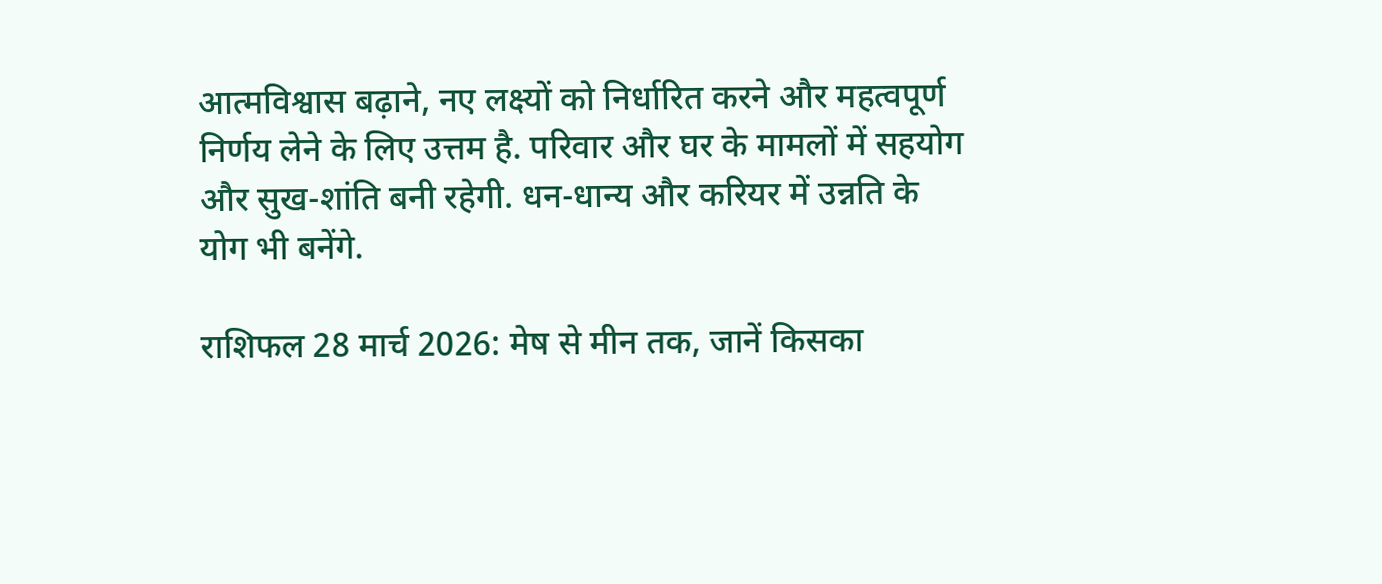आत्मविश्वास बढ़ाने, नए लक्ष्यों को निर्धारित करने और महत्वपूर्ण निर्णय लेने के लिए उत्तम है. परिवार और घर के मामलों में सहयोग और सुख-शांति बनी रहेगी. धन-धान्य और करियर में उन्नति के योग भी बनेंगे.

राशिफल 28 मार्च 2026: मेष से मीन तक, जानें किसका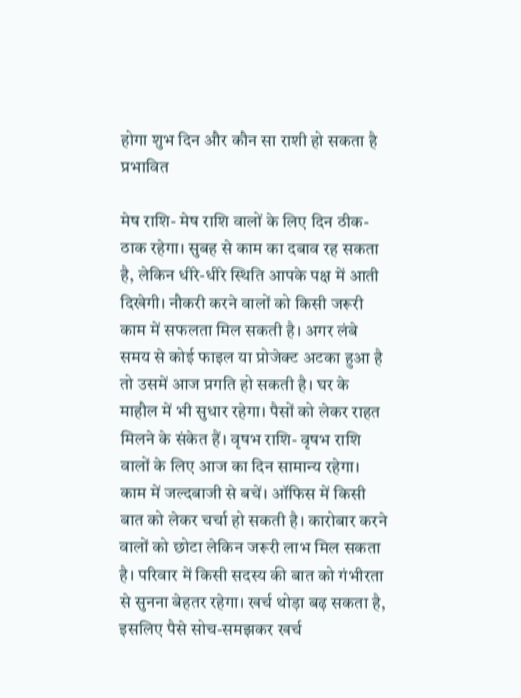होगा शुभ दिन और कौन सा राशी हो सकता है प्रभावित

मेष राशि- मेष राशि वालों के लिए दिन ठीक-ठाक रहेगा। सुबह से काम का दबाव रह सकता है, लेकिन धीरे-धीरे स्थिति आपके पक्ष में आती दिखेगी। नौकरी करने वालों को किसी जरूरी काम में सफलता मिल सकती है। अगर लंबे समय से कोई फाइल या प्रोजेक्ट अटका हुआ है तो उसमें आज प्रगति हो सकती है। घर के माहौल में भी सुधार रहेगा। पैसों को लेकर राहत मिलने के संकेत हैं। वृषभ राशि- वृषभ राशि वालों के लिए आज का दिन सामान्य रहेगा। काम में जल्दबाजी से बचें। ऑफिस में किसी बात को लेकर चर्चा हो सकती है। कारोबार करने वालों को छोटा लेकिन जरूरी लाभ मिल सकता है। परिवार में किसी सदस्य की बात को गंभीरता से सुनना बेहतर रहेगा। खर्च थोड़ा बढ़ सकता है, इसलिए पैसे सोच-समझकर खर्च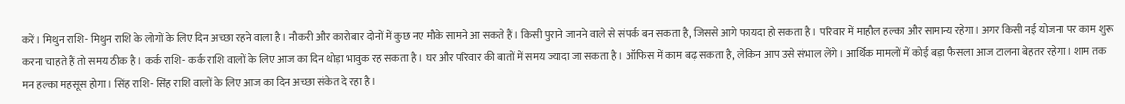करें। मिथुन राशि- मिथुन राशि के लोगों के लिए दिन अच्छा रहने वाला है। नौकरी और कारोबार दोनों में कुछ नए मौके सामने आ सकते हैं। किसी पुराने जानने वाले से संपर्क बन सकता है, जिससे आगे फायदा हो सकता है। परिवार में माहौल हल्का और सामान्य रहेगा। अगर किसी नई योजना पर काम शुरू करना चाहते हैं तो समय ठीक है। कर्क राशि- कर्क राशि वालों के लिए आज का दिन थोड़ा भावुक रह सकता है। घर और परिवार की बातों में समय ज्यादा जा सकता है। ऑफिस में काम बढ़ सकता है, लेकिन आप उसे संभाल लेंगे। आर्थिक मामलों में कोई बड़ा फैसला आज टालना बेहतर रहेगा। शाम तक मन हल्का महसूस होगा। सिंह राशि- सिंह राशि वालों के लिए आज का दिन अच्छा संकेत दे रहा है।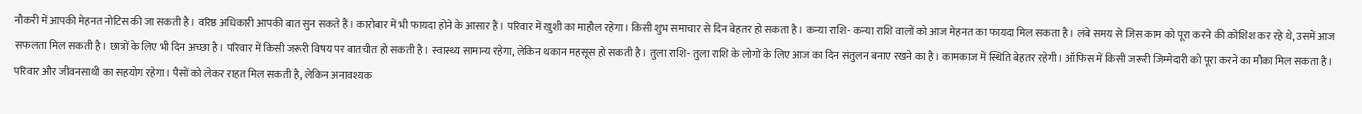नौकरी में आपकी मेहनत नोटिस की जा सकती है। वरिष्ठ अधिकारी आपकी बात सुन सकते हैं। कारोबार में भी फायदा होने के आसार हैं। परिवार में खुशी का माहौल रहेगा। किसी शुभ समाचार से दिन बेहतर हो सकता है। कन्या राशि- कन्या राशि वालों को आज मेहनत का फायदा मिल सकता है। लंबे समय से जिस काम को पूरा करने की कोशिश कर रहे थे, उसमें आज सफलता मिल सकती है। छात्रों के लिए भी दिन अच्छा है। परिवार में किसी जरूरी विषय पर बातचीत हो सकती है। स्वास्थ्य सामान्य रहेगा, लेकिन थकान महसूस हो सकती है। तुला राशि- तुला राशि के लोगों के लिए आज का दिन संतुलन बनाए रखने का है। कामकाज में स्थिति बेहतर रहेगी। ऑफिस में किसी जरूरी जिम्मेदारी को पूरा करने का मौका मिल सकता है। परिवार और जीवनसाथी का सहयोग रहेगा। पैसों को लेकर राहत मिल सकती है, लेकिन अनावश्यक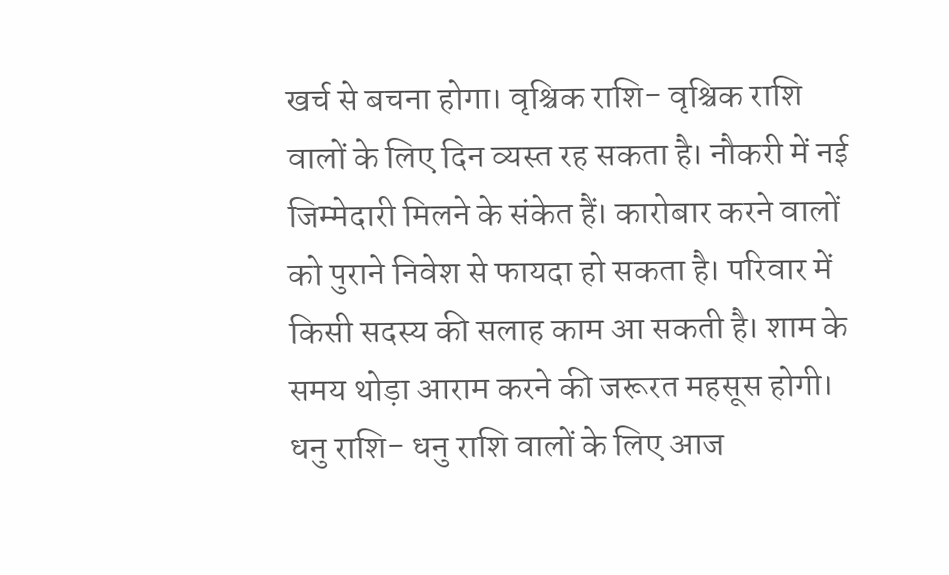खर्च से बचना होगा। वृश्चिक राशि- वृश्चिक राशि वालों के लिए दिन व्यस्त रह सकता है। नौकरी में नई जिम्मेदारी मिलने के संकेत हैं। कारोबार करने वालों को पुराने निवेश से फायदा हो सकता है। परिवार में किसी सदस्य की सलाह काम आ सकती है। शाम के समय थोड़ा आराम करने की जरूरत महसूस होगी। धनु राशि- धनु राशि वालों के लिए आज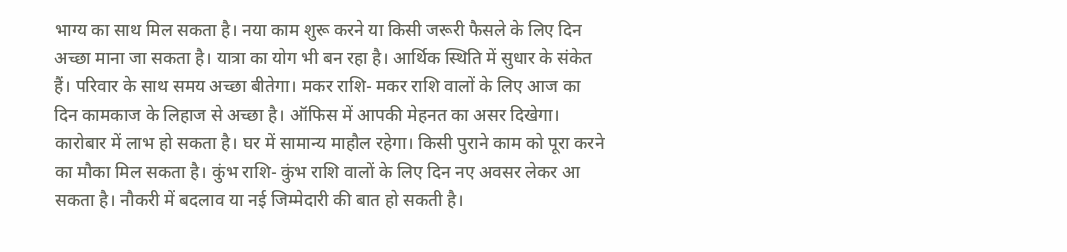भाग्य का साथ मिल सकता है। नया काम शुरू करने या किसी जरूरी फैसले के लिए दिन अच्छा माना जा सकता है। यात्रा का योग भी बन रहा है। आर्थिक स्थिति में सुधार के संकेत हैं। परिवार के साथ समय अच्छा बीतेगा। मकर राशि- मकर राशि वालों के लिए आज का दिन कामकाज के लिहाज से अच्छा है। ऑफिस में आपकी मेहनत का असर दिखेगा। कारोबार में लाभ हो सकता है। घर में सामान्य माहौल रहेगा। किसी पुराने काम को पूरा करने का मौका मिल सकता है। कुंभ राशि- कुंभ राशि वालों के लिए दिन नए अवसर लेकर आ सकता है। नौकरी में बदलाव या नई जिम्मेदारी की बात हो सकती है।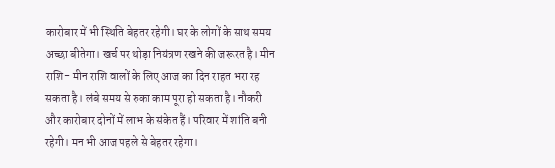कारोबार में भी स्थिति बेहतर रहेगी। घर के लोगों के साथ समय अच्छा बीतेगा। खर्च पर थोड़ा नियंत्रण रखने की जरूरत है। मीन राशि- मीन राशि वालों के लिए आज का दिन राहत भरा रह सकता है। लंबे समय से रुका काम पूरा हो सकता है। नौकरी और कारोबार दोनों में लाभ के संकेत हैं। परिवार में शांति बनी रहेगी। मन भी आज पहले से बेहतर रहेगा।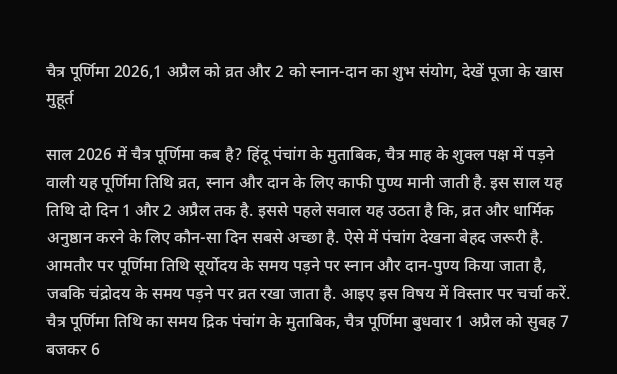चैत्र पूर्णिमा 2026,1 अप्रैल को व्रत और 2 को स्नान-दान का शुभ संयोग, देखें पूजा के खास मुहूर्त

साल 2026 में चैत्र पूर्णिमा कब है? हिंदू पंचांग के मुताबिक, चैत्र माह के शुक्ल पक्ष में पड़ने वाली यह पूर्णिमा तिथि व्रत, स्नान और दान के लिए काफी पुण्य मानी जाती है. इस साल यह तिथि दो दिन 1 और 2 अप्रैल तक है. इससे पहले सवाल यह उठता है कि, व्रत और धार्मिक अनुष्ठान करने के लिए कौन-सा दिन सबसे अच्छा है. ऐसे में पंचांग देखना बेहद जरूरी है. आमतौर पर पूर्णिमा तिथि सूर्योदय के समय पड़ने पर स्नान और दान-पुण्य किया जाता है, जबकि चंद्रोदय के समय पड़ने पर व्रत रखा जाता है. आइए इस विषय में विस्तार पर चर्चा करें. चैत्र पूर्णिमा तिथि का समय द्रिक पंचांग के मुताबिक, चैत्र पूर्णिमा बुधवार 1 अप्रैल को सुबह 7 बजकर 6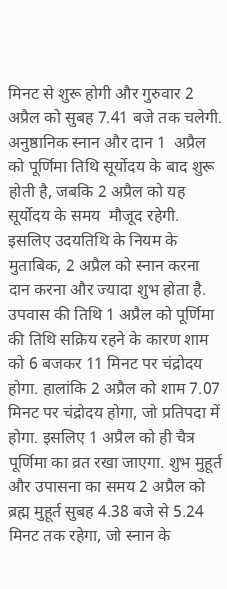मिनट से शुरू होगी और गुरुवार 2 अप्रैल को सुबह 7.41 बजे तक चलेगी. अनुष्ठानिक स्नान और दान 1  अप्रैल को पूर्णिमा तिथि सूर्योदय के बाद शुरू होती है, जबकि 2 अप्रैल को यह सूर्योदय के समय  मौजूद रहेगी.  इसलिए उदयतिथि के नियम के मुताबिक, 2 अप्रैल को स्नान करना दान करना और ज्यादा शुभ होता है. उपवास की तिथि 1 अप्रैल को पूर्णिमा की तिथि सक्रिय रहने के कारण शाम को 6 बजकर 11 मिनट पर चंद्रोदय होगा. हालांकि 2 अप्रैल को शाम 7.07 मिनट पर चंद्रोदय होगा, जो प्रतिपदा में होगा. इसलिए 1 अप्रैल को ही चैत्र पूर्णिमा का व्रत रखा जाएगा. शुभ मुहूर्त और उपासना का समय 2 अप्रैल को ब्रह्म मुहूर्त सुबह 4.38 बजे से 5.24 मिनट तक रहेगा, जो स्नान के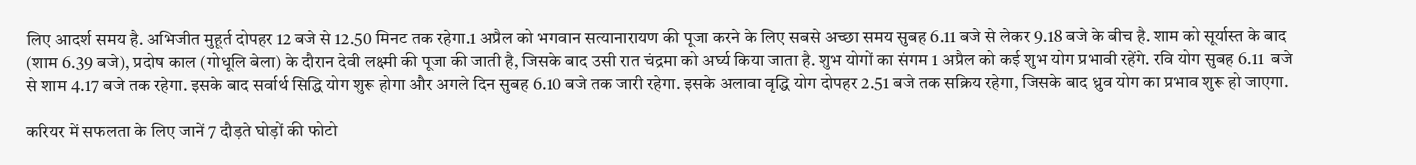लिए आदर्श समय है. अभिजीत मुहूर्त दोपहर 12 बजे से 12.50 मिनट तक रहेगा.1 अप्रैल को भगवान सत्यानारायण की पूजा करने के लिए सबसे अच्छा समय सुबह 6.11 बजे से लेकर 9.18 बजे के बीच है. शाम को सूर्यास्त के बाद (शाम 6.39 बजे), प्रदोष काल (गोधूलि बेला) के दौरान देवी लक्ष्मी की पूजा की जाती है, जिसके बाद उसी रात चंद्रमा को अर्घ्य किया जाता है. शुभ योगों का संगम 1 अप्रैल को कई शुभ योग प्रभावी रहेंगे. रवि योग सुबह 6.11  बजे से शाम 4.17 बजे तक रहेगा. इसके बाद सर्वार्थ सिद्धि योग शुरू होगा और अगले दिन सुबह 6.10 बजे तक जारी रहेगा. इसके अलावा वृद्धि योग दोपहर 2.51 बजे तक सक्रिय रहेगा, जिसके बाद ध्रुव योग का प्रभाव शुरू हो जाएगा.

करियर में सफलता के लिए जानें 7 दौड़ते घोड़ों की फोटो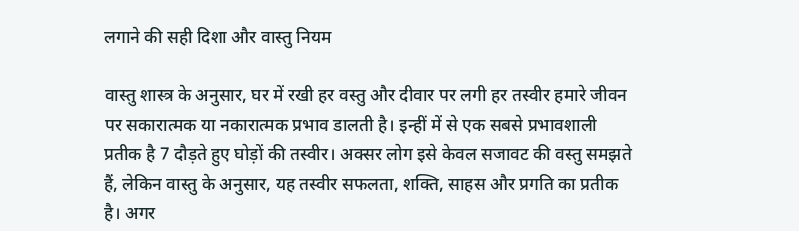लगाने की सही दिशा और वास्तु नियम

वास्तु शास्त्र के अनुसार, घर में रखी हर वस्तु और दीवार पर लगी हर तस्वीर हमारे जीवन पर सकारात्मक या नकारात्मक प्रभाव डालती है। इन्हीं में से एक सबसे प्रभावशाली प्रतीक है 7 दौड़ते हुए घोड़ों की तस्वीर। अक्सर लोग इसे केवल सजावट की वस्तु समझते हैं, लेकिन वास्तु के अनुसार, यह तस्वीर सफलता, शक्ति, साहस और प्रगति का प्रतीक है। अगर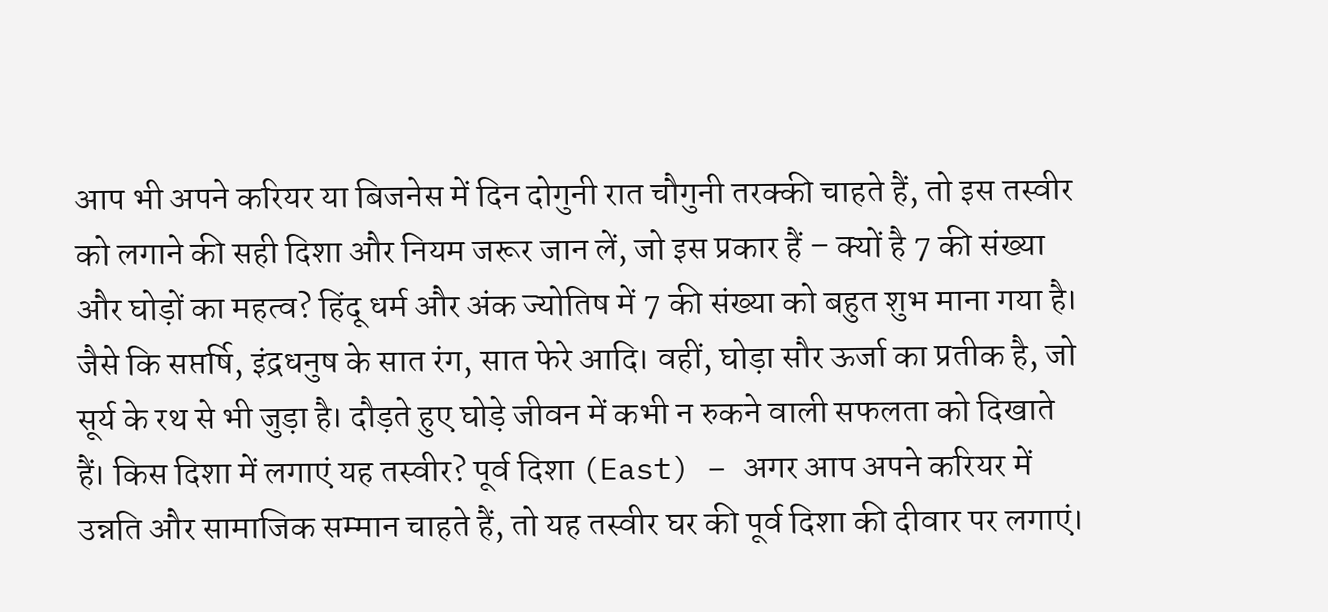आप भी अपने करियर या बिजनेस में दिन दोगुनी रात चौगुनी तरक्की चाहते हैं, तो इस तस्वीर को लगाने की सही दिशा और नियम जरूर जान लें, जो इस प्रकार हैं – क्यों है 7 की संख्या और घोड़ों का महत्व? हिंदू धर्म और अंक ज्योतिष में 7 की संख्या को बहुत शुभ माना गया है। जैसे कि सप्तर्षि, इंद्रधनुष के सात रंग, सात फेरे आदि। वहीं, घोड़ा सौर ऊर्जा का प्रतीक है, जो सूर्य के रथ से भी जुड़ा है। दौड़ते हुए घोड़े जीवन में कभी न रुकने वाली सफलता को दिखाते हैं। किस दिशा में लगाएं यह तस्वीर? पूर्व दिशा (East) – अगर आप अपने करियर में उन्नति और सामाजिक सम्मान चाहते हैं, तो यह तस्वीर घर की पूर्व दिशा की दीवार पर लगाएं।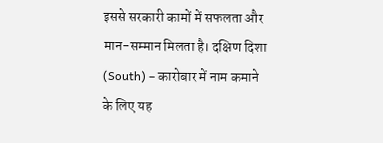इससे सरकारी कामों में सफलता और मान-सम्मान मिलता है। दक्षिण दिशा (South) – कारोबार में नाम कमाने के लिए यह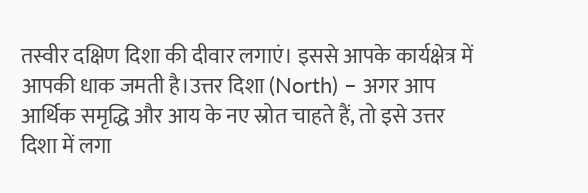तस्वीर दक्षिण दिशा की दीवार लगाएं। इससे आपके कार्यक्षेत्र में आपकी धाक जमती है।उत्तर दिशा (North) – अगर आप आर्थिक समृद्धि और आय के नए स्रोत चाहते हैं, तो इसे उत्तर दिशा में लगा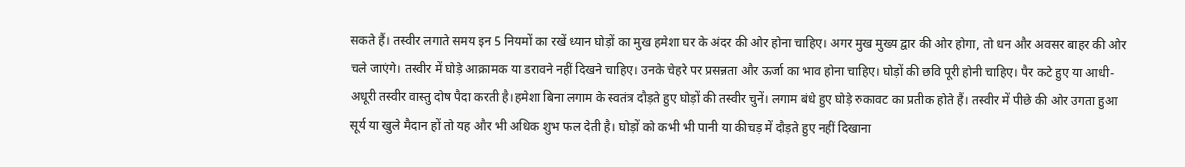सकते हैं। तस्वीर लगाते समय इन 5 नियमों का रखें ध्यान घोड़ों का मुख हमेशा घर के अंदर की ओर होना चाहिए। अगर मुख मुख्य द्वार की ओर होगा, तो धन और अवसर बाहर की ओर चले जाएंगे। तस्वीर में घोड़े आक्रामक या डरावने नहीं दिखने चाहिए। उनके चेहरे पर प्रसन्नता और ऊर्जा का भाव होना चाहिए। घोड़ों की छवि पूरी होनी चाहिए। पैर कटे हुए या आधी-अधूरी तस्वीर वास्तु दोष पैदा करती है।हमेशा बिना लगाम के स्वतंत्र दौड़ते हुए घोड़ों की तस्वीर चुनें। लगाम बंधे हुए घोड़े रुकावट का प्रतीक होते हैं। तस्वीर में पीछे की ओर उगता हुआ सूर्य या खुले मैदान हों तो यह और भी अधिक शुभ फल देती है। घोड़ों को कभी भी पानी या कीचड़ में दौड़ते हुए नहीं दिखाना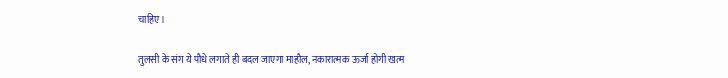चाहिए।

तुलसी के संग ये पौधे लगाते ही बदल जाएगा माहौल, नकारात्मक ऊर्जा होगी खत्म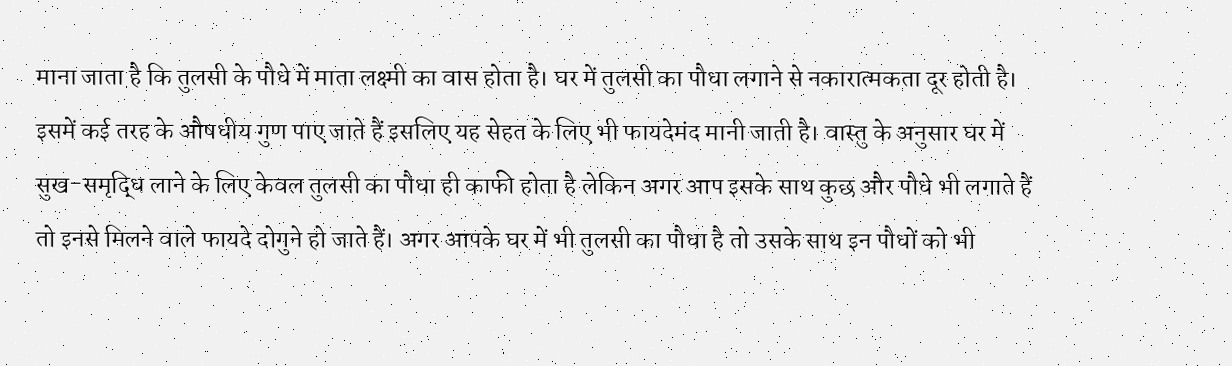माना जाता है कि तुलसी के पौधे में माता लक्ष्मी का वास होता है। घर में तुलसी का पौधा लगाने से नकारात्मकता दूर होती है। इसमें कई तरह के औषधीय गुण पाए जाते हैं इसलिए यह सेहत के लिए भी फायदेमंद मानी जाती है। वास्तु के अनुसार घर में सुख-समृद्धि लाने के लिए केवल तुलसी का पौधा ही काफी होता है लेकिन अगर आप इसके साथ कुछ और पौधे भी लगाते हैं तो इनसे मिलने वाले फायदे दोगुने हो जाते हैं। अगर आपके घर में भी तुलसी का पौधा है तो उसके साथ इन पौधों को भी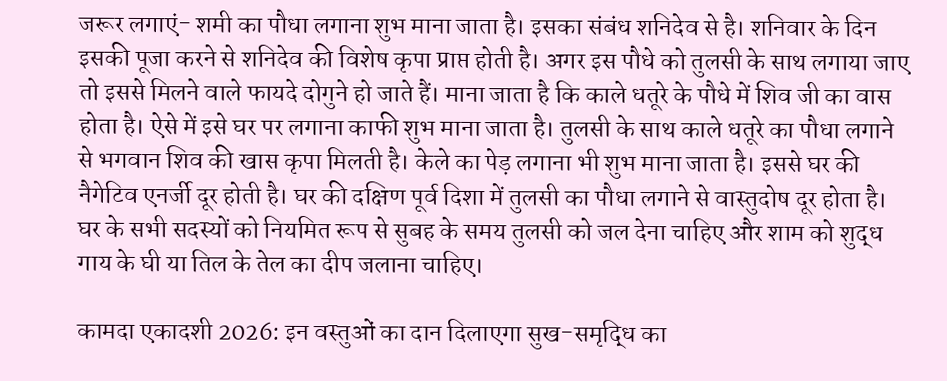जरूर लगाएं- शमी का पौधा लगाना शुभ माना जाता है। इसका संबंध शनिदेव से है। शनिवार के दिन इसकी पूजा करने से शनिदेव की विशेष कृपा प्राप्त होती है। अगर इस पौधे को तुलसी के साथ लगाया जाए तो इससे मिलने वाले फायदे दोगुने हो जाते हैं। माना जाता है कि काले धतूरे के पौधे में शिव जी का वास होता है। ऐसे में इसे घर पर लगाना काफी शुभ माना जाता है। तुलसी के साथ काले धतूरे का पौधा लगाने से भगवान शिव की खास कृपा मिलती है। केले का पेड़ लगाना भी शुभ माना जाता है। इससे घर की नैगेटिव एनर्जी दूर होती है। घर की दक्षिण पूर्व दिशा में तुलसी का पौधा लगाने से वास्तुदोष दूर होता है। घर के सभी सदस्यों को नियमित रूप से सुबह के समय तुलसी को जल देना चाहिए और शाम को शुद्ध गाय के घी या तिल के तेल का दीप जलाना चाहिए।

कामदा एकादशी 2026: इन वस्तुओं का दान दिलाएगा सुख-समृद्धि का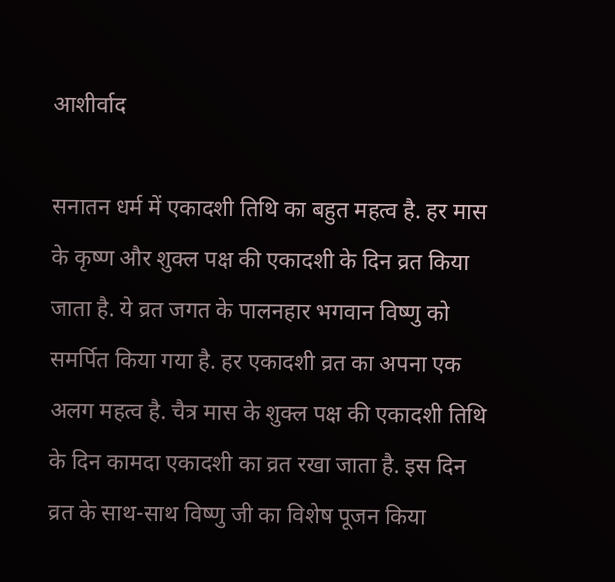आशीर्वाद

सनातन धर्म में एकादशी तिथि का बहुत महत्व है. हर मास के कृष्ण और शुक्ल पक्ष की एकादशी के दिन व्रत किया जाता है. ये व्रत जगत के पालनहार भगवान विष्णु को समर्पित किया गया है. हर एकादशी व्रत का अपना एक अलग महत्व है. चैत्र मास के शुक्ल पक्ष की एकादशी तिथि के दिन कामदा एकादशी का व्रत रखा जाता है. इस दिन व्रत के साथ-साथ विष्णु जी का विशेष पूजन किया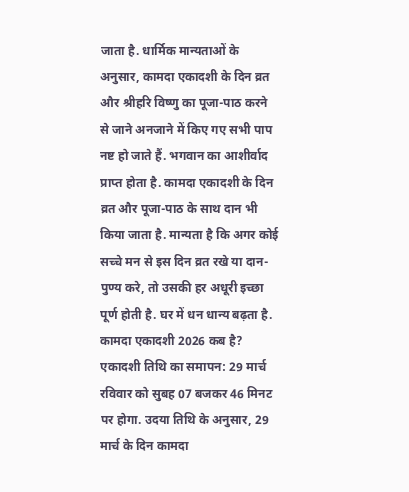जाता है. धार्मिक मान्यताओं के अनुसार, कामदा एकादशी के दिन व्रत और श्रीहरि विष्णु का पूजा-पाठ करने से जाने अनजाने में किए गए सभी पाप नष्ट हो जाते हैं. भगवान का आशीर्वाद प्राप्त होता है. कामदा एकादशी के दिन व्रत और पूजा-पाठ के साथ दान भी किया जाता है. मान्यता है कि अगर कोई सच्चे मन से इस दिन व्रत रखे या दान-पुण्य करे, तो उसकी हर अधूरी इच्छा पूर्ण होती है. घर में धन धान्य बढ़ता है. कामदा एकादशी 2026 कब है? एकादशी तिथि का समापन: 29 मार्च रविवार को सुबह 07 बजकर 46 मिनट पर होगा. उदया तिथि के अनुसार, 29 मार्च के दिन कामदा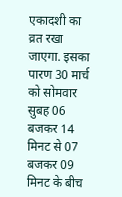एकादशी का व्रत रखा जाएगा. इसका पारण 30 मार्च को सोमवार सुबह 06 बजकर 14 मिनट से 07 बजकर 09 मिनट के बीच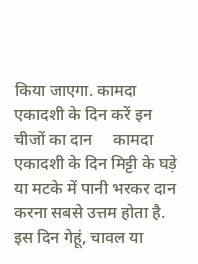किया जाएगा. कामदा एकादशी के दिन करें इन चीजों का दान     कामदा एकादशी के दिन मिट्टी के घड़े या मटके में पानी भरकर दान करना सबसे उत्तम होता है.     इस दिन गेहूं, चावल या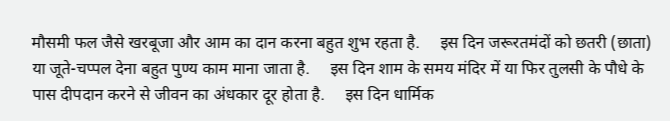मौसमी फल जैसे खरबूजा और आम का दान करना बहुत शुभ रहता है.     इस दिन जरूरतमंदों को छतरी (छाता) या जूते-चप्पल देना बहुत पुण्य काम माना जाता है.     इस दिन शाम के समय मंदिर में या फिर तुलसी के पौधे के पास दीपदान करने से जीवन का अंधकार दूर होता है.     इस दिन धार्मिक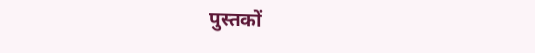पुस्तकों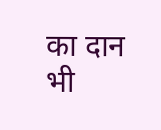का दान भी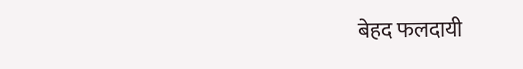बेहद फलदायी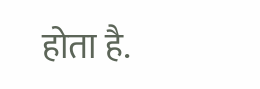होता है.